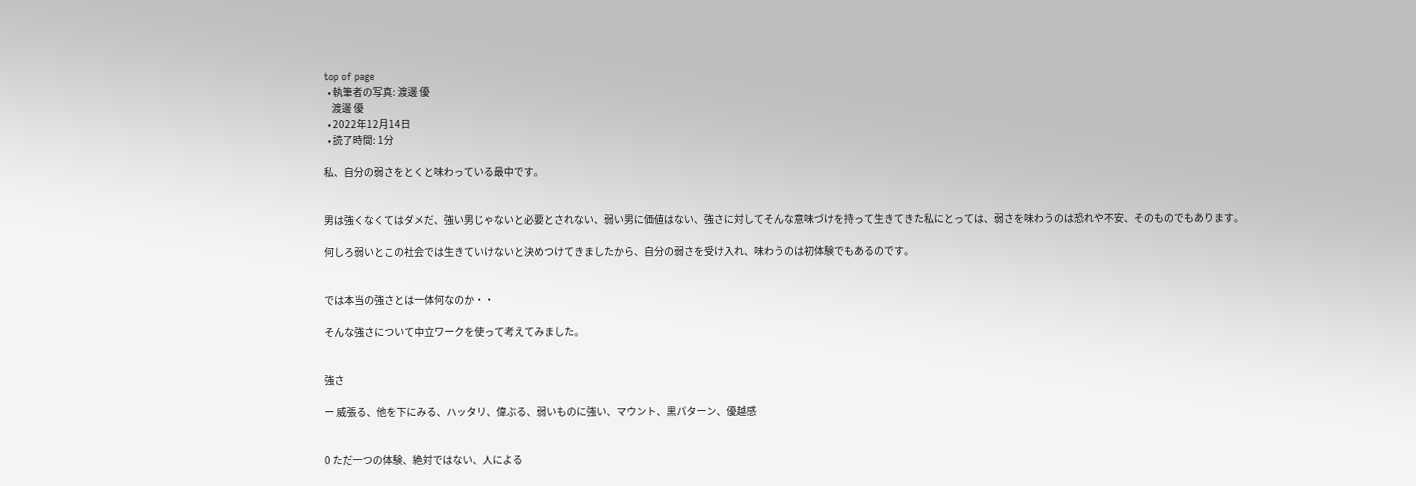top of page
  • 執筆者の写真: 渡邊 優
    渡邊 優
  • 2022年12月14日
  • 読了時間: 1分

私、自分の弱さをとくと味わっている最中です。


男は強くなくてはダメだ、強い男じゃないと必要とされない、弱い男に価値はない、強さに対してそんな意味づけを持って生きてきた私にとっては、弱さを味わうのは恐れや不安、そのものでもあります。

何しろ弱いとこの社会では生きていけないと決めつけてきましたから、自分の弱さを受け入れ、味わうのは初体験でもあるのです。


では本当の強さとは一体何なのか・・

そんな強さについて中立ワークを使って考えてみました。


強さ

ー 威張る、他を下にみる、ハッタリ、偉ぶる、弱いものに強い、マウント、黒パターン、優越感


0 ただ一つの体験、絶対ではない、人による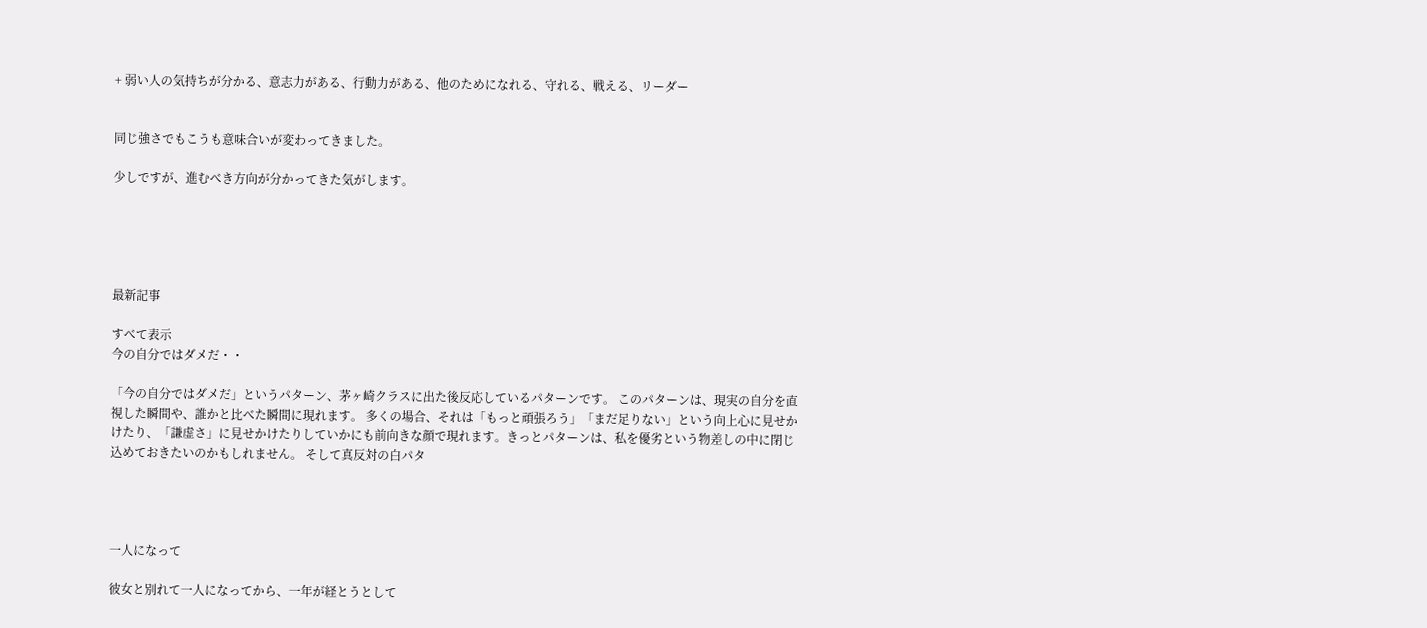+ 弱い人の気持ちが分かる、意志力がある、行動力がある、他のためになれる、守れる、戦える、リーダー


同じ強さでもこうも意味合いが変わってきました。

少しですが、進むべき方向が分かってきた気がします。





最新記事

すべて表示
今の自分ではダメだ・・

「今の自分ではダメだ」というパターン、茅ヶ崎クラスに出た後反応しているパターンです。 このパターンは、現実の自分を直視した瞬間や、誰かと比べた瞬間に現れます。 多くの場合、それは「もっと頑張ろう」「まだ足りない」という向上心に見せかけたり、「謙虚さ」に見せかけたりしていかにも前向きな顔で現れます。きっとパターンは、私を優劣という物差しの中に閉じ込めておきたいのかもしれません。 そして真反対の白パタ




一人になって

彼女と別れて一人になってから、一年が経とうとして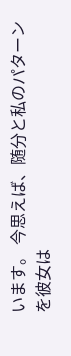います。 今思えば、随分と私のパターンを彼女は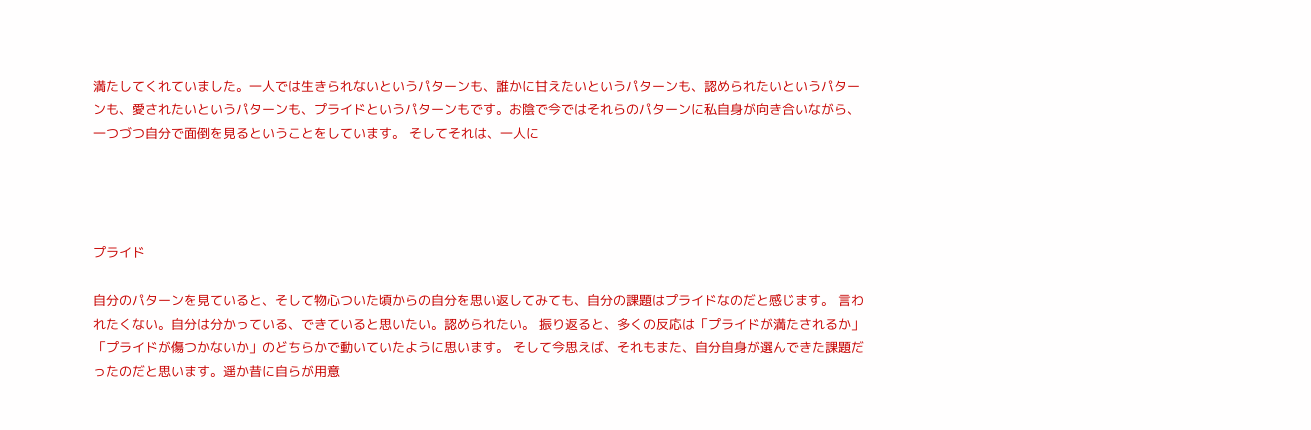満たしてくれていました。一人では生きられないというパターンも、誰かに甘えたいというパターンも、認められたいというパターンも、愛されたいというパターンも、プライドというパターンもです。お陰で今ではそれらのパターンに私自身が向き合いながら、一つづつ自分で面倒を見るということをしています。 そしてそれは、一人に




プライド

自分のパターンを見ていると、そして物心ついた頃からの自分を思い返してみても、自分の課題はプライドなのだと感じます。 言われたくない。自分は分かっている、できていると思いたい。認められたい。 振り返ると、多くの反応は「プライドが満たされるか」「プライドが傷つかないか」のどちらかで動いていたように思います。 そして今思えば、それもまた、自分自身が選んできた課題だったのだと思います。遥か昔に自らが用意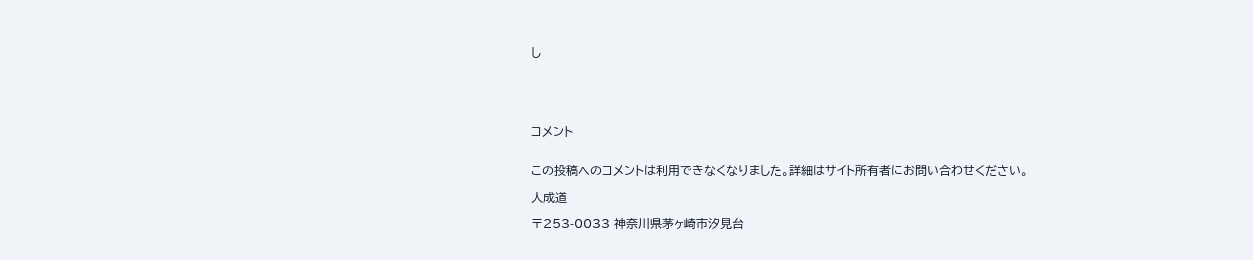し





コメント


この投稿へのコメントは利用できなくなりました。詳細はサイト所有者にお問い合わせください。

人成道

〒253-0033 神奈川県茅ヶ崎市汐見台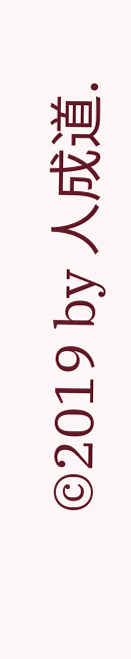©2019 by 人成道.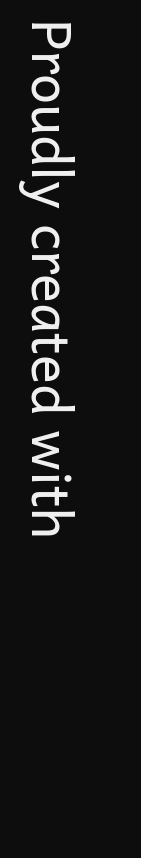Proudly created with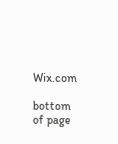Wix.com

bottom of page